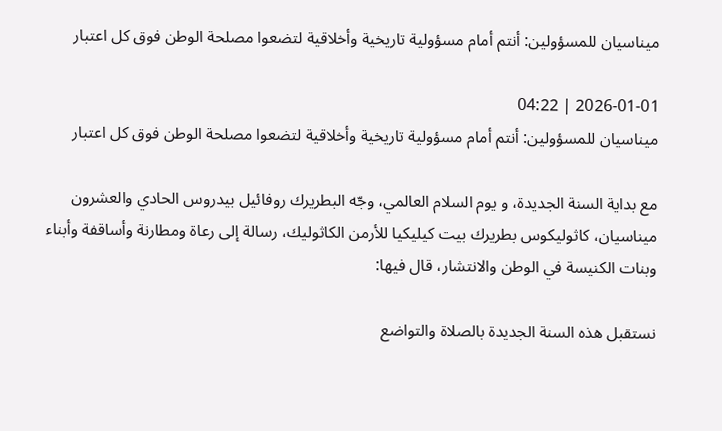ميناسيان للمسؤولين: أنتم أمام مسؤولية تاريخية وأخلاقية لتضعوا مصلحة الوطن فوق كل اعتبار

2026-01-01 | 04:22
ميناسيان للمسؤولين: أنتم أمام مسؤولية تاريخية وأخلاقية لتضعوا مصلحة الوطن فوق كل اعتبار

مع بداية السنة الجديدة، و يوم السلام العالمي، وجّه البطريرك روفائيل بيدروس الحادي والعشرون ميناسيان، كاثوليكوس بطريرك بيت كيليكيا للأرمن الكاثوليك، رسالة إلى رعاة ومطارنة وأساقفة وأبناء وبنات الكنيسة في الوطن والانتشار، قال فيها:

نستقبل هذه السنة الجديدة بالصلاة والتواضع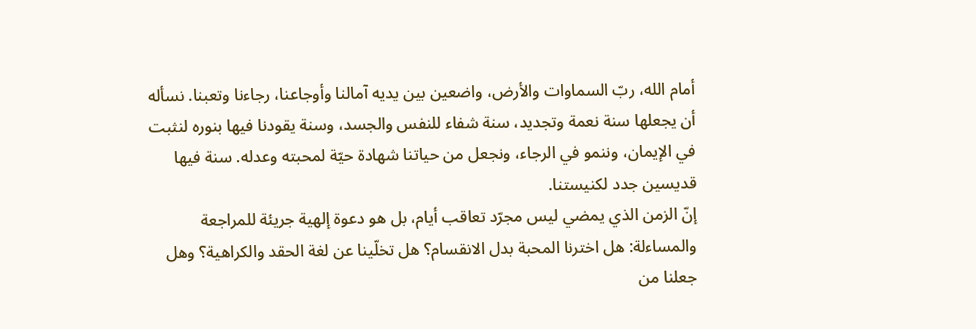أمام الله، ربّ السماوات والأرض، واضعين بين يديه آمالنا وأوجاعنا، رجاءنا وتعبنا. نسأله أن يجعلها سنة نعمة وتجديد، سنة شفاء للنفس والجسد، وسنة يقودنا فيها بنوره لنثبت في الإيمان، وننمو في الرجاء، ونجعل من حياتنا شهادة حيّة لمحبته وعدله. سنة فيها قديسين جدد لكنيستنا.
إنّ الزمن الذي يمضي ليس مجرّد تعاقب أيام، بل هو دعوة إلهية جريئة للمراجعة والمساءلة: هل اخترنا المحبة بدل الانقسام؟ هل تخلّينا عن لغة الحقد والكراهية؟ وهل جعلنا من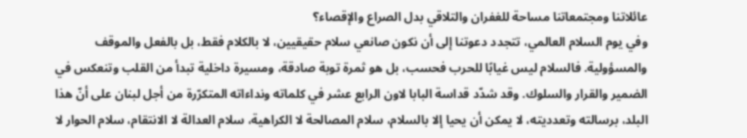عائلاتنا ومجتمعاتنا مساحة للغفران والتلاقي بدل الصراع والإقصاء؟
وفي يوم السلام العالمي، تتجدد دعوتنا إلى أن نكون صانعي سلام حقيقيين، لا بالكلام فقط، بل بالفعل والموقف والمسؤولية. فالسلام ليس غيابًا للحرب فحسب، بل هو ثمرة توبة صادقة، ومسيرة داخلية تبدأ من القلب وتنعكس في الضمير والقرار والسلوك. وقد شدّد قداسة البابا لاون الرابع عشر في كلماته ونداءاته المتكرّرة من أجل لبنان على أنّ هذا البلد، برسالته وتعدديته، لا يمكن أن يحيا إلا بالسلام، سلام المصالحة لا الكراهية، سلام العدالة لا الانتقام، سلام الحوار لا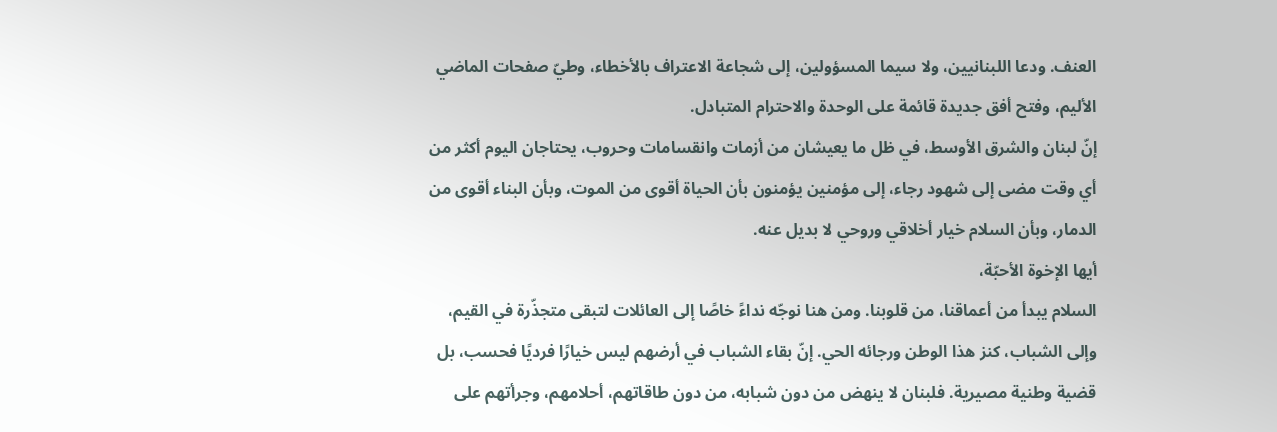العنف. ودعا اللبنانيين، ولا سيما المسؤولين، إلى شجاعة الاعتراف بالأخطاء، وطيّ صفحات الماضي الأليم، وفتح أفق جديدة قائمة على الوحدة والاحترام المتبادل.
إنّ لبنان والشرق الأوسط، في ظل ما يعيشان من أزمات وانقسامات وحروب، يحتاجان اليوم أكثر من أي وقت مضى إلى شهود رجاء، إلى مؤمنين يؤمنون بأن الحياة أقوى من الموت، وبأن البناء أقوى من الدمار، وبأن السلام خيار أخلاقي وروحي لا بديل عنه.
أيها الإخوة الأحبّة،
السلام يبدأ من أعماقنا، من قلوبنا. ومن هنا نوجّه نداءً خاصًا إلى العائلات لتبقى متجذّرة في القيم، وإلى الشباب، كنز هذا الوطن ورجائه الحي. إنّ بقاء الشباب في أرضهم ليس خيارًا فرديًا فحسب، بل قضية وطنية مصيرية. فلبنان لا ينهض من دون شبابه، من دون طاقاتهم، أحلامهم، وجرأتهم على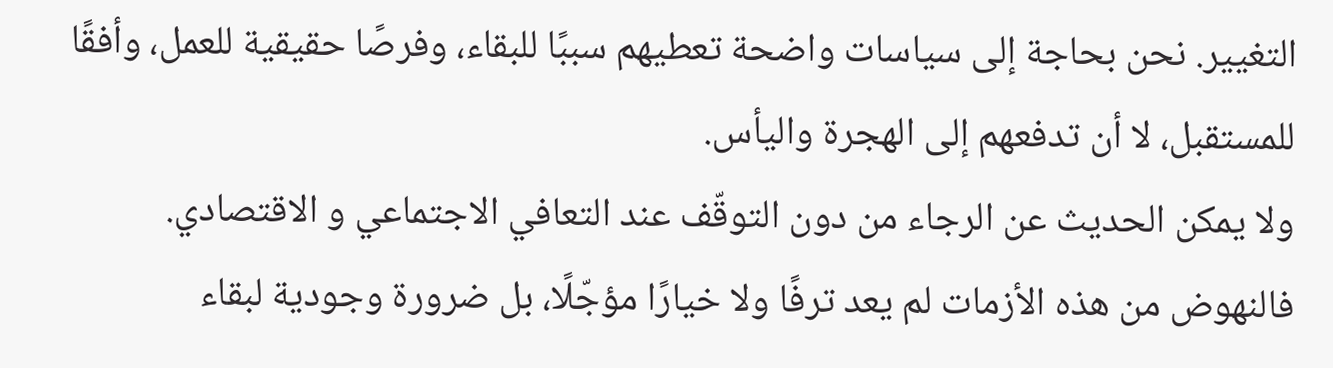التغيير. نحن بحاجة إلى سياسات واضحة تعطيهم سببًا للبقاء، وفرصًا حقيقية للعمل، وأفقًا للمستقبل، لا أن تدفعهم إلى الهجرة واليأس.
ولا يمكن الحديث عن الرجاء من دون التوقّف عند التعافي الاجتماعي و الاقتصادي. فالنهوض من هذه الأزمات لم يعد ترفًا ولا خيارًا مؤجّلًا، بل ضرورة وجودية لبقاء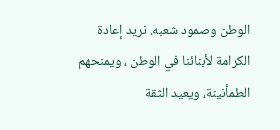الوطن وصمود شعبه. نريد إعادة الكرامة لأبنائنا في الوطن ، ويمنحهم الطمأنينة، ويعيد الثقة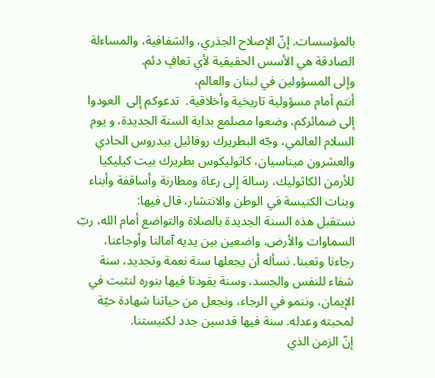بالمؤسسات. إنّ الإصلاح الجذري، والشفافية، والمساءلة الصادقة هي الأسس الحقيقية لأي تعافٍ دئم.
وإلى المسؤولين في لبنان والعالم،
أنتم أمام مسؤولية تاريخية وأخلاقية.  تدعوكم إلى  العودوا إلى ضمائركم، وضعوا مصلمع بداية السنة الجديدة، و يوم السلام العالمي، وجّه البطريرك روفائيل بيدروس الحادي والعشرون ميناسيان، كاثوليكوس بطريرك بيت كيليكيا للأرمن الكاثوليك، رسالة إلى رعاة ومطارنة وأساقفة وأبناء وبنات الكنيسة في الوطن والانتشار، قال فيها:
نستقبل هذه السنة الجديدة بالصلاة والتواضع أمام الله، ربّ السماوات والأرض، واضعين بين يديه آمالنا وأوجاعنا، رجاءنا وتعبنا. نسأله أن يجعلها سنة نعمة وتجديد، سنة شفاء للنفس والجسد، وسنة يقودنا فيها بنوره لنثبت في الإيمان، وننمو في الرجاء، ونجعل من حياتنا شهادة حيّة لمحبته وعدله. سنة فيها قدسين جدد لكنيستنا.
إنّ الزمن الذي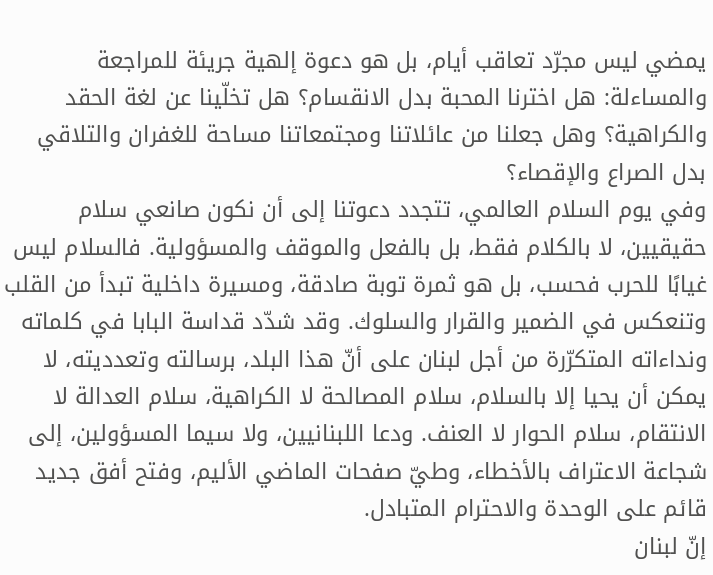يمضي ليس مجرّد تعاقب أيام، بل هو دعوة إلهية جريئة للمراجعة والمساءلة: هل اخترنا المحبة بدل الانقسام؟ هل تخلّينا عن لغة الحقد والكراهية؟ وهل جعلنا من عائلاتنا ومجتمعاتنا مساحة للغفران والتلاقي بدل الصراع والإقصاء؟
وفي يوم السلام العالمي، تتجدد دعوتنا إلى أن نكون صانعي سلام حقيقيين، لا بالكلام فقط، بل بالفعل والموقف والمسؤولية. فالسلام ليس غيابًا للحرب فحسب، بل هو ثمرة توبة صادقة، ومسيرة داخلية تبدأ من القلب وتنعكس في الضمير والقرار والسلوك. وقد شدّد قداسة البابا في كلماته ونداءاته المتكرّرة من أجل لبنان على أنّ هذا البلد، برسالته وتعدديته، لا يمكن أن يحيا إلا بالسلام، سلام المصالحة لا الكراهية، سلام العدالة لا الانتقام، سلام الحوار لا العنف. ودعا اللبنانيين، ولا سيما المسؤولين، إلى شجاعة الاعتراف بالأخطاء، وطيّ صفحات الماضي الأليم، وفتح أفق جديد قائم على الوحدة والاحترام المتبادل.
إنّ لبنان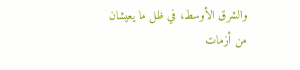والشرق الأوسط، في ظل ما يعيشان من أزمات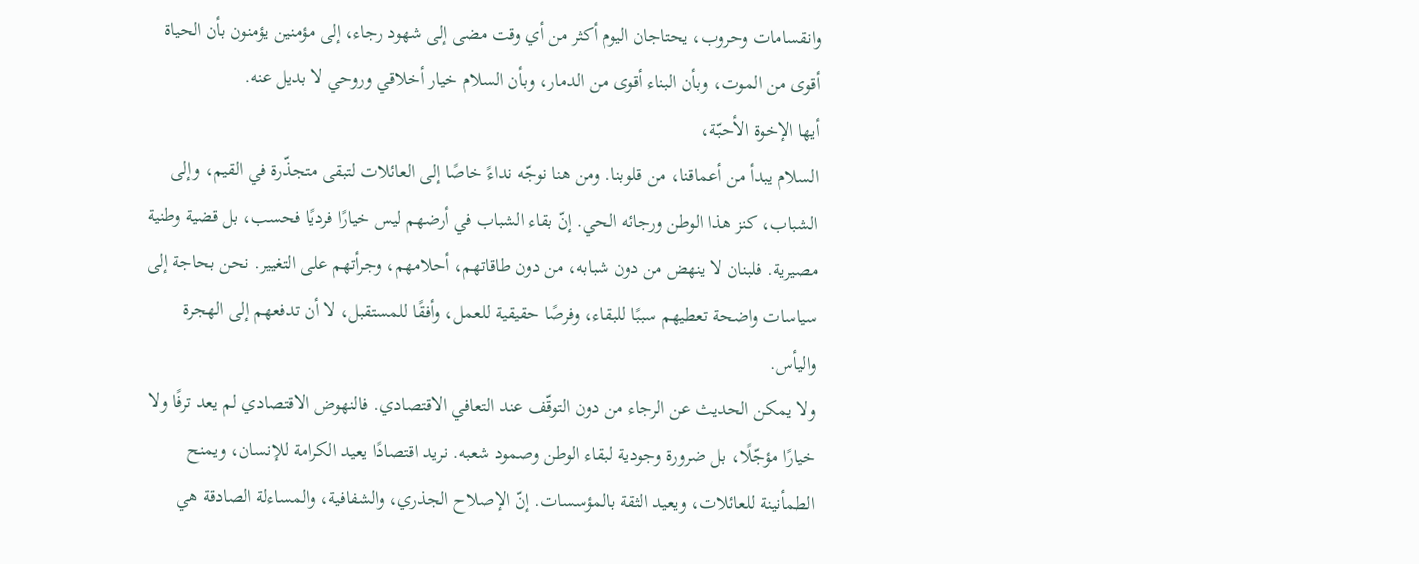وانقسامات وحروب، يحتاجان اليوم أكثر من أي وقت مضى إلى شهود رجاء، إلى مؤمنين يؤمنون بأن الحياة أقوى من الموت، وبأن البناء أقوى من الدمار، وبأن السلام خيار أخلاقي وروحي لا بديل عنه.
أيها الإخوة الأحبّة،
السلام يبدأ من أعماقنا، من قلوبنا. ومن هنا نوجّه نداءً خاصًا إلى العائلات لتبقى متجذّرة في القيم، وإلى الشباب، كنز هذا الوطن ورجائه الحي. إنّ بقاء الشباب في أرضهم ليس خيارًا فرديًا فحسب، بل قضية وطنية مصيرية. فلبنان لا ينهض من دون شبابه، من دون طاقاتهم، أحلامهم، وجرأتهم على التغيير. نحن بحاجة إلى سياسات واضحة تعطيهم سببًا للبقاء، وفرصًا حقيقية للعمل، وأفقًا للمستقبل، لا أن تدفعهم إلى الهجرة واليأس.
ولا يمكن الحديث عن الرجاء من دون التوقّف عند التعافي الاقتصادي. فالنهوض الاقتصادي لم يعد ترفًا ولا خيارًا مؤجّلًا، بل ضرورة وجودية لبقاء الوطن وصمود شعبه. نريد اقتصادًا يعيد الكرامة للإنسان، ويمنح الطمأنينة للعائلات، ويعيد الثقة بالمؤسسات. إنّ الإصلاح الجذري، والشفافية، والمساءلة الصادقة هي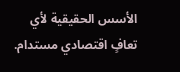الأسس الحقيقية لأي تعافٍ اقتصادي مستدام.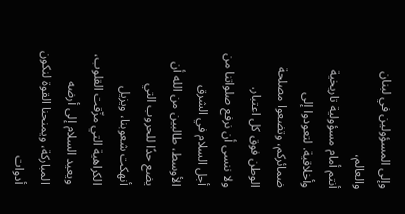وإلى المسؤولين في لبنان والعالم،
أنتم أمام مسؤولية تاريخية وأخلاقية. لتعودوا إلى ضمائركم، وتضعوا مصلحة الوطن فوق كل اعتبار.
ولا ننسى أن نرفع صلواتنا من أجل السلام في الشرق الأوسط، طالبين من الله أن يضع حدًا للحروب التي أنهكت شعوبنا، ويزيل الكراهية التي مزّقت القلوب، ويعيد السلام إلى أرضه المباركة، ويمنحنا القوة لنكون أدوات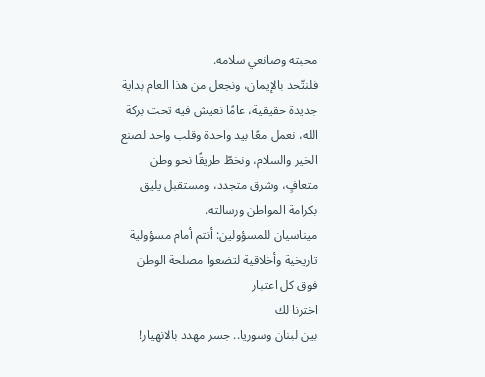محبته وصانعي سلامه.
فلنتّحد بالإيمان، ونجعل من هذا العام بداية جديدة حقيقية، عامًا نعيش فيه تحت بركة الله، نعمل معًا بيد واحدة وقلب واحد لصنع الخير والسلام، ونخطّ طريقًا نحو وطن متعافٍ، وشرق متجدد، ومستقبل يليق بكرامة المواطن ورسالته.
ميناسيان للمسؤولين: أنتم أمام مسؤولية تاريخية وأخلاقية لتضعوا مصلحة الوطن فوق كل اعتبار
اخترنا لك
بين لبنان وسوريا.. جسر مهدد بالانهيار!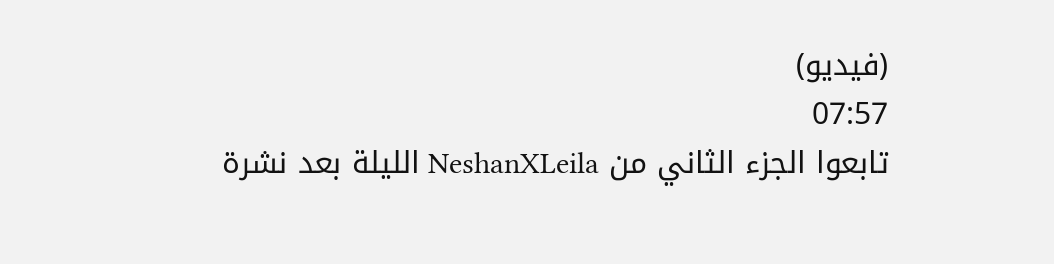(فيديو)
07:57
تابعوا الجزء الثاني من NeshanXLeila الليلة بعد نشرة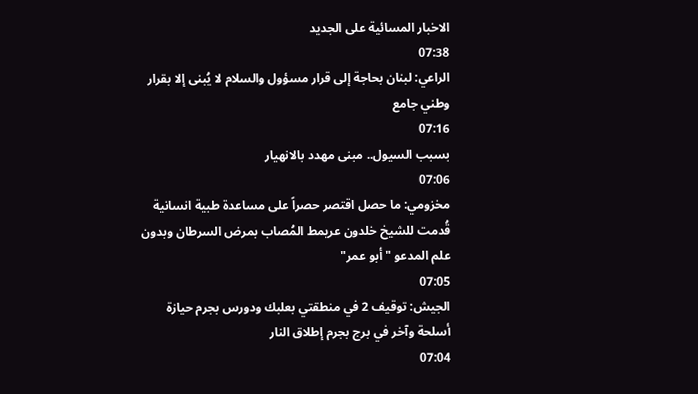الاخبار المسائية على الجديد
07:38
الراعي: لبنان بحاجة إلى قرار مسؤول والسلام لا يُبنى إلا بقرار وطني جامع
07:16
بسبب السيول.. مبنى مهدد بالانهيار
07:06
مخزومي: ما حصل اقتصر حصراً على مساعدة طبية انسانية قُدمت للشيخ خلدون عريمط المُصاب بمرض السرطان وبدون علم المدعو "أبو عمر"
07:05
الجيش: توقيف 2 في منطقتي بعلبك ودورس بجرم حيازة أسلحة وآخر في برج بجرم إطلاق النار
07:04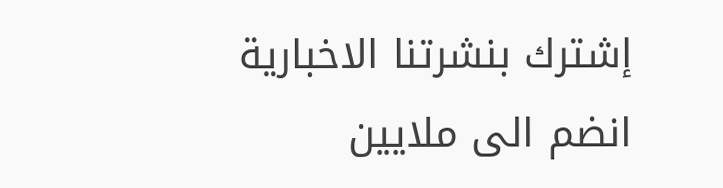إشترك بنشرتنا الاخبارية
انضم الى ملايين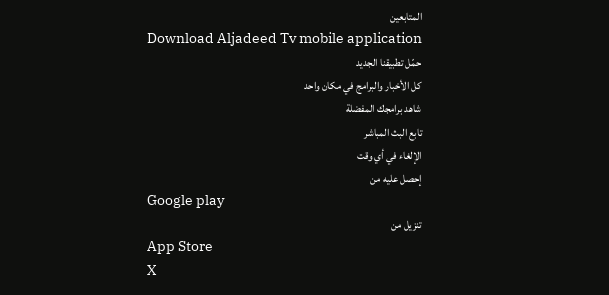المتابعين
Download Aljadeed Tv mobile application
حمّل تطبيقنا الجديد
كل الأخبار والبرامج في مكان واحد
شاهد برامجك المفضلة
تابع البث المباشر
الإلغاء في أي وقت
إحصل عليه من
Google play
تنزيل من
App Store
X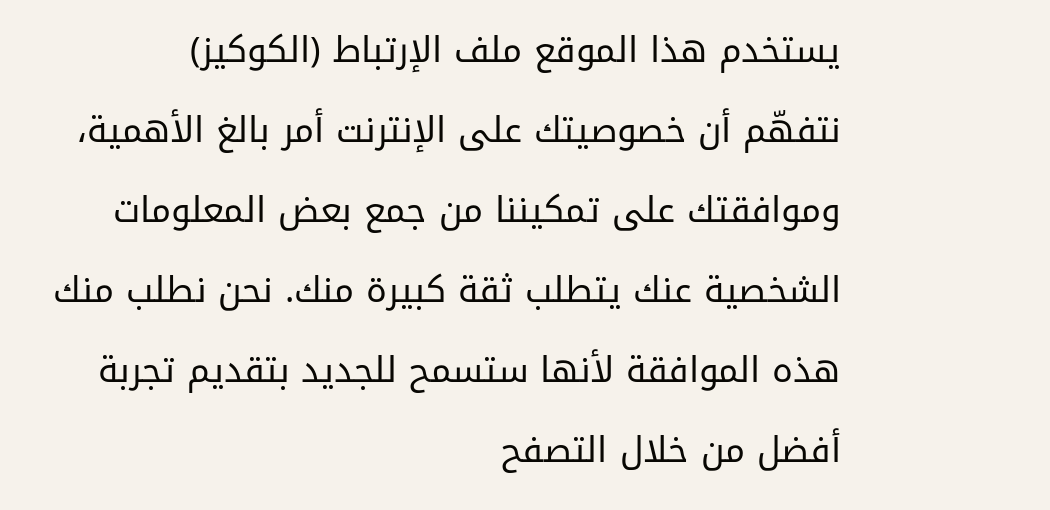يستخدم هذا الموقع ملف الإرتباط (الكوكيز)
نتفهّم أن خصوصيتك على الإنترنت أمر بالغ الأهمية، وموافقتك على تمكيننا من جمع بعض المعلومات الشخصية عنك يتطلب ثقة كبيرة منك. نحن نطلب منك هذه الموافقة لأنها ستسمح للجديد بتقديم تجربة أفضل من خلال التصفح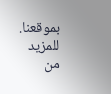بموقعنا. للمزيد من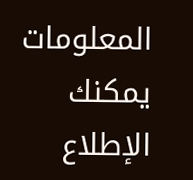المعلومات يمكنك الإطلاع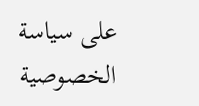على سياسة الخصوصية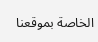الخاصة بموقعنا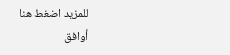للمزيد اضغط هنا
أوافق